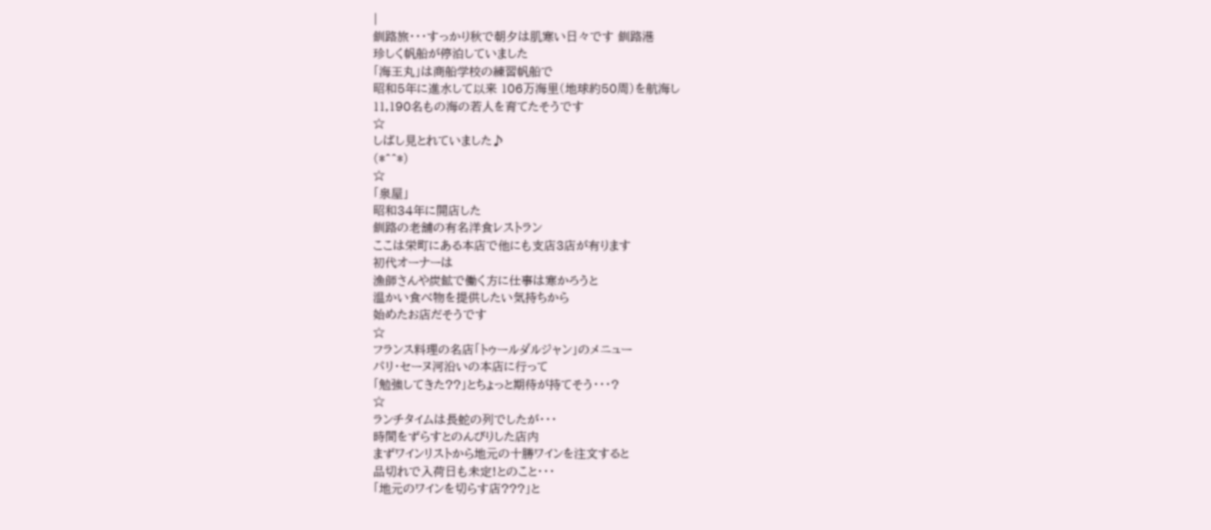|
釧路旅・・・すっかり秋で朝夕は肌寒い日々です 釧路港
珍しく帆船が停泊していました
「海王丸」は商船学校の練習帆船で
昭和5年に進水して以来 106万海里(地球約50周)を航海し
11,190名もの海の若人を育てたそうです
☆
しばし見とれていました♪
(*^^*)
☆
「泉屋」
昭和34年に開店した
釧路の老舗の有名洋食レストラン
ここは栄町にある本店で他にも支店3店が有ります
初代オーナーは
漁師さんや炭鉱で働く方に仕事は寒かろうと
温かい食べ物を提供したい気持ちから
始めたお店だそうです
☆
フランス料理の名店「トゥールダルジャン」のメニュー
パリ・セーヌ河沿いの本店に行って
「勉強してきた??」とちょっと期待が持てそう・・・?
☆
ランチタイムは長蛇の列でしたが・・・
時間をずらすとのんびりした店内
まずワインリストから地元の十勝ワインを注文すると
品切れで入荷日も未定!とのこと・・・
「地元のワインを切らす店???」と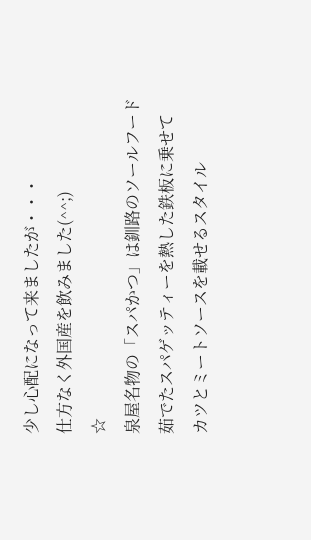少し心配になって来ましたが・・・
仕方なく外国産を飲みました(^^;)
☆
泉屋名物の「スパかつ」は釧路のソールフード
茹でたスパゲッティーを熱した鉄板に乗せて
カツとミートソースを載せるスタイル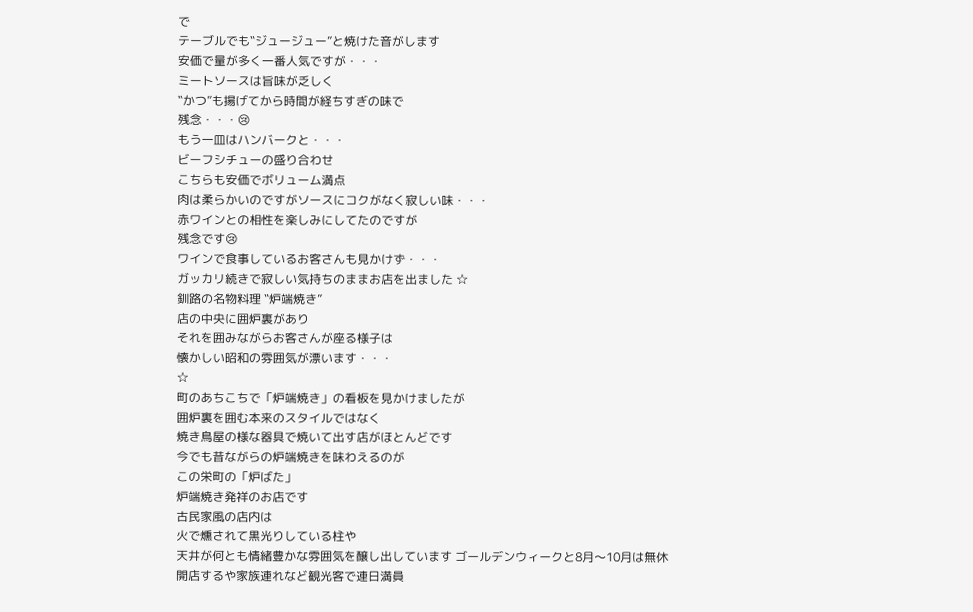で
テーブルでも‟ジュージュー”と焼けた音がします
安価で量が多く一番人気ですが・・・
ミートソースは旨味が乏しく
‟かつ”も揚げてから時間が経ちすぎの味で
残念・・・😢
もう一皿はハンバークと・・・
ビーフシチューの盛り合わせ
こちらも安価でボリューム満点
肉は柔らかいのですがソースにコクがなく寂しい味・・・
赤ワインとの相性を楽しみにしてたのですが
残念です😢
ワインで食事しているお客さんも見かけず・・・
ガッカリ続きで寂しい気持ちのままお店を出ました ☆
釧路の名物料理 ‟炉端焼き”
店の中央に囲炉裏があり
それを囲みながらお客さんが座る様子は
懐かしい昭和の雰囲気が漂います・・・
☆
町のあちこちで「炉端焼き」の看板を見かけましたが
囲炉裏を囲む本来のスタイルではなく
焼き鳥屋の様な器具で焼いて出す店がほとんどです
今でも昔ながらの炉端焼きを味わえるのが
この栄町の「炉ばた」
炉端焼き発祥のお店です
古民家風の店内は
火で燻されて黒光りしている柱や
天井が何とも情緒豊かな雰囲気を醸し出しています ゴールデンウィークと8月〜10月は無休
開店するや家族連れなど観光客で連日満員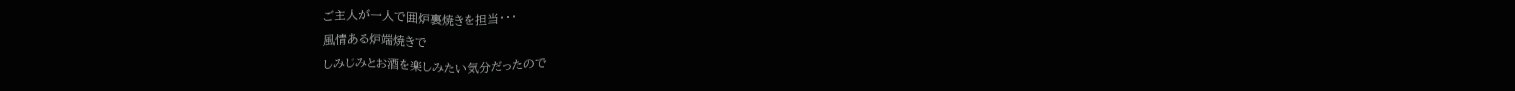ご主人が一人で囲炉裏焼きを担当・・・
風情ある炉端焼きで
しみじみとお酒を楽しみたい気分だったので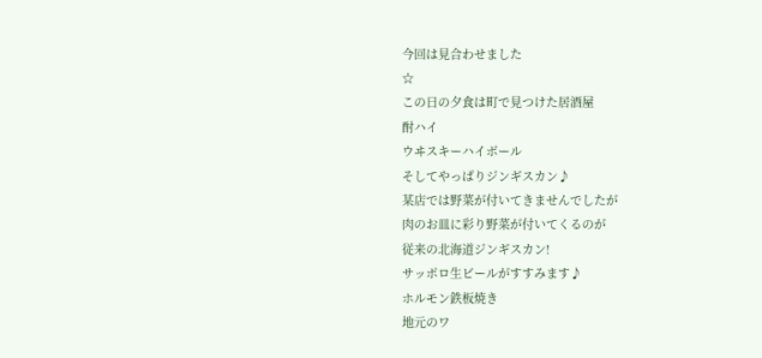今回は見合わせました
☆
この日の夕食は町で見つけた居酒屋
酎ハイ
ウヰスキーハイボール
そしてやっぱりジンギスカン♪
某店では野菜が付いてきませんでしたが
肉のお皿に彩り野菜が付いてくるのが
従来の北海道ジンギスカン!
サッポロ生ビールがすすみます♪
ホルモン鉄板焼き
地元のワ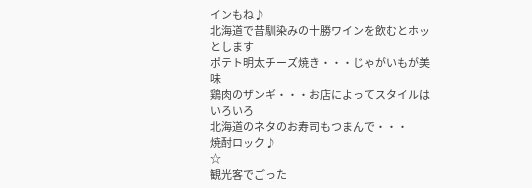インもね♪
北海道で昔馴染みの十勝ワインを飲むとホッとします
ポテト明太チーズ焼き・・・じゃがいもが美味
鶏肉のザンギ・・・お店によってスタイルはいろいろ
北海道のネタのお寿司もつまんで・・・
焼酎ロック♪
☆
観光客でごった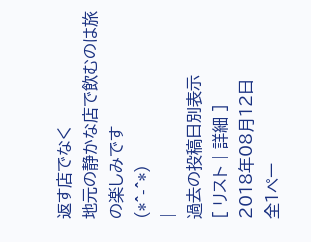返す店でなく
地元の静かな店で飲むのは旅の楽しみです
(*^-^*)
|
過去の投稿日別表示
[ リスト | 詳細 ]
2018年08月12日
全1ペー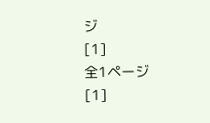ジ
[1]
全1ページ
[1]